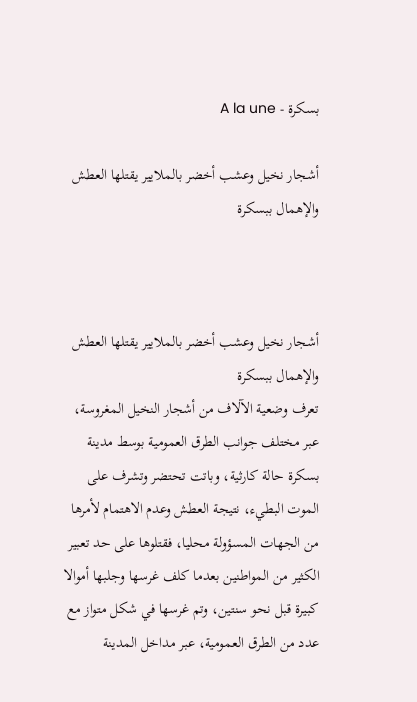بسكرة - A la une

أشجار نخيل وعشب أخضر بالملايير يقتلها العطش والإهمال ببسكرة



أشجار نخيل وعشب أخضر بالملايير يقتلها العطش والإهمال ببسكرة
تعرف وضعية الآلاف من أشجار النخيل المغروسة، عبر مختلف جوانب الطرق العمومية بوسط مدينة بسكرة حالة كارثية، وباتت تحتضر وتشرف على الموت البطيء، نتيجة العطش وعدم الاهتمام لأمرها من الجهات المسؤولة محليا، فقتلوها على حد تعبير الكثير من المواطنين بعدما كلف غرسها وجلبها أموالا كبيرة قبل نحو سنتين، وتم غرسها في شكل متواز مع عدد من الطرق العمومية، عبر مداخل المدينة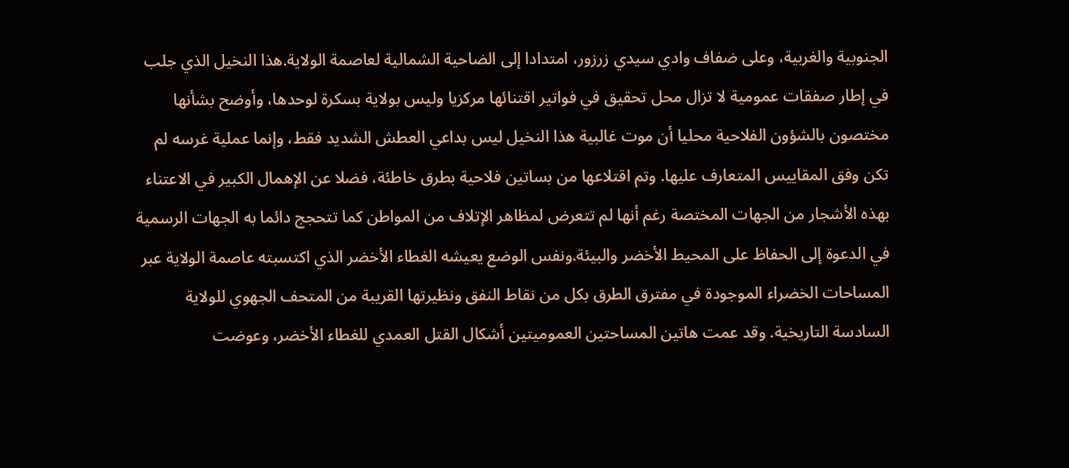الجنوبية والغربية، وعلى ضفاف وادي سيدي زرزور، امتدادا إلى الضاحية الشمالية لعاصمة الولاية.هذا النخيل الذي جلب في إطار صفقات عمومية لا تزال محل تحقيق في فواتير اقتنائها مركزيا وليس بولاية بسكرة لوحدها، وأوضح بشأنها مختصون بالشؤون الفلاحية محليا أن موت غالبية هذا النخيل ليس بداعي العطش الشديد فقط، وإنما عملية غرسه لم تكن وفق المقاييس المتعارف عليها. وتم اقتلاعها من بساتين فلاحية بطرق خاطئة، فضلا عن الإهمال الكبير في الاعتناء بهذه الأشجار من الجهات المختصة رغم أنها لم تتعرض لمظاهر الإتلاف من المواطن كما تتحجج دائما به الجهات الرسمية في الدعوة إلى الحفاظ على المحيط الأخضر والبيئة.ونفس الوضع يعيشه الغطاء الأخضر الذي اكتسبته عاصمة الولاية عبر المساحات الخضراء الموجودة في مفترق الطرق بكل من نقاط النفق ونظيرتها القريبة من المتحف الجهوي للولاية السادسة التاريخية. وقد عمت هاتين المساحتين العموميتين أشكال القتل العمدي للغطاء الأخضر، وعوضت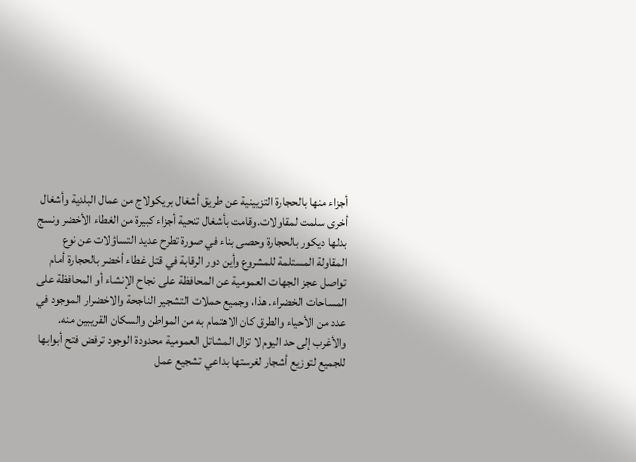أجزاء منها بالحجارة التزيينية عن طريق أشغال بريكولاج من عمال البلدية وأشغال أخرى سلمت لمقاولات.وقامت بأشغال تنحية أجزاء كبيرة من الغطاء الأخضر ونسج بدلها ديكور بالحجارة وحصى بناء في صورة تطرح عديد التساؤلات عن نوع المقاولة المستلمة للمشروع وأين دور الرقابة في قتل غطاء أخضر بالحجارة أمام تواصل عجز الجهات العمومية عن المحافظة على نجاح الإنشاء أو المحافظة على المساحات الخضراء. هذا، وجميع حملات التشجير الناجحة والاخضرار الموجود في عدد من الأحياء والطرق كان الاهتمام به من المواطن والسكان القريبين منه. والأغرب إلى حد اليوم لا تزال المشاتل العمومية محدودة الوجود ترفض فتح أبوابها للجميع لتوزيع أشجار لغرستها بداعي تشجيع عمل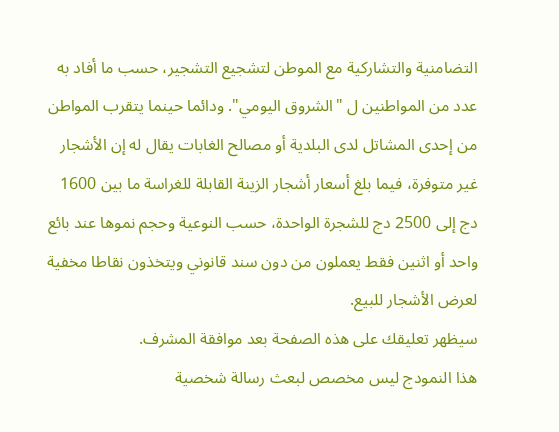التضامنية والتشاركية مع الموطن لتشجيع التشجير، حسب ما أفاد به عدد من المواطنين ل "الشروق اليومي". ودائما حينما يتقرب المواطن من إحدى المشاتل لدى البلدية أو مصالح الغابات يقال له إن الأشجار غير متوفرة، فيما بلغ أسعار أشجار الزينة القابلة للغراسة ما بين 1600 دج إلى 2500 دج للشجرة الواحدة، حسب النوعية وحجم نموها عند بائع واحد أو اثنين فقط يعملون من دون سند قانوني ويتخذون نقاطا مخفية لعرض الأشجار للبيع.
سيظهر تعليقك على هذه الصفحة بعد موافقة المشرف.
هذا النمودج ليس مخصص لبعث رسالة شخصية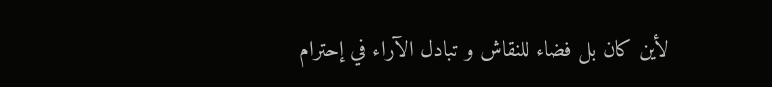لأين كان بل فضاء للنقاش و تبادل الآراء في إحترام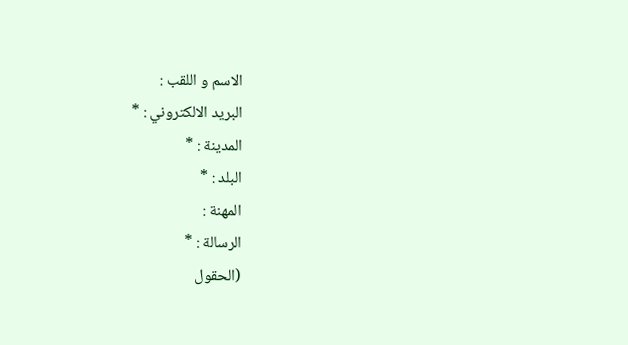الاسم و اللقب :
البريد الالكتروني : *
المدينة : *
البلد : *
المهنة :
الرسالة : *
(الحقول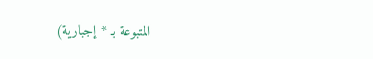المتبوعة بـ * إجبارية)